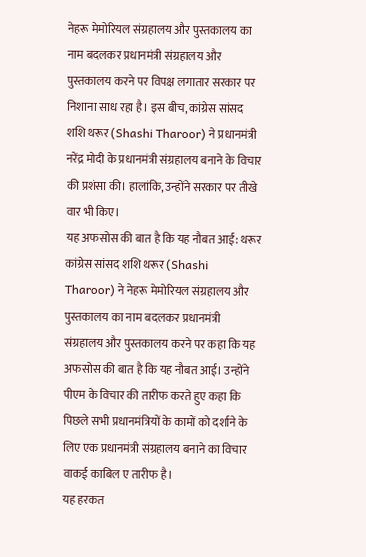नेहरू मेमोरियल संग्रहालय और पुस्तकालय का नाम बदलकर प्रधानमंत्री संग्रहालय और पुस्तकालय करने पर विपक्ष लगातार सरकार पर निशाना साध रहा है। इस बीच, कांग्रेस सांसद शशि थरूर (Shashi Tharoor) ने प्रधानमंत्री नरेंद्र मोदी के प्रधानमंत्री संग्रहालय बनाने के विचार की प्रशंसा की। हालांकि, उन्होंने सरकार पर तीखे वार भी किए।
यह अफसोस की बात है कि यह नौबत आई: थरूर
कांग्रेस सांसद शशि थरूर (Shashi Tharoor) ने नेहरू मेमोरियल संग्रहालय और पुस्तकालय का नाम बदलकर प्रधानमंत्री संग्रहालय और पुस्तकालय करने पर कहा कि यह अफसोस की बात है कि यह नौबत आई। उन्होंने पीएम के विचार की तारीफ करते हुए कहा कि पिछले सभी प्रधानमंत्रियों के कामों को दर्शाने के लिए एक प्रधानमंत्री संग्रहालय बनाने का विचार वाकई काबिल ए तारीफ है।
यह हरकत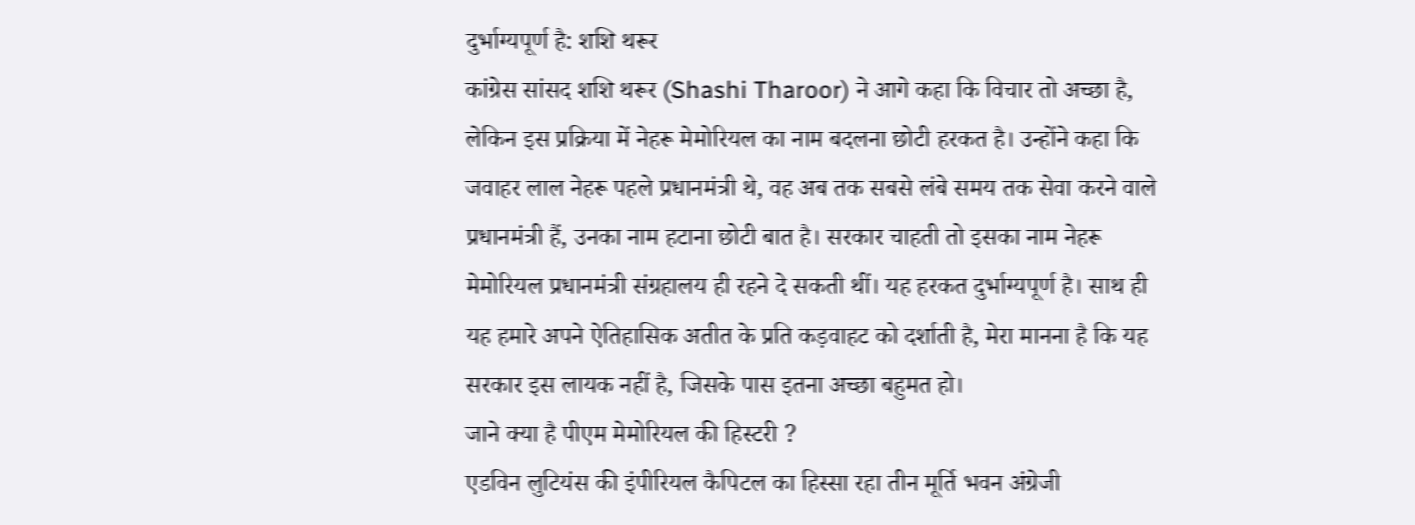दुर्भाग्यपूर्ण है: शशि थरूर
कांग्रेस सांसद शशि थरूर (Shashi Tharoor) ने आगे कहा कि विचार तो अच्छा है, लेकिन इस प्रक्रिया में नेहरू मेमोरियल का नाम बदलना छोटी हरकत है। उन्होंने कहा कि जवाहर लाल नेहरू पहले प्रधानमंत्री थे, वह अब तक सबसे लंबे समय तक सेवा करने वाले प्रधानमंत्री हैं, उनका नाम हटाना छोटी बात है। सरकार चाहती तो इसका नाम नेहरू मेमोरियल प्रधानमंत्री संग्रहालय ही रहने दे सकती थीं। यह हरकत दुर्भाग्यपूर्ण है। साथ ही यह हमारे अपने ऐतिहासिक अतीत के प्रति कड़वाहट को दर्शाती है, मेरा मानना है कि यह सरकार इस लायक नहीं है, जिसके पास इतना अच्छा बहुमत हो।
जाने क्या है पीएम मेमोरियल की हिस्टरी ?
एडविन लुटियंस की इंपीरियल कैपिटल का हिस्सा रहा तीन मूर्ति भवन अंग्रेजी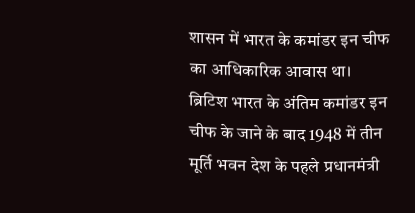शासन में भारत के कमांडर इन चीफ का आधिकारिक आवास था। ब्रिटिश भारत के अंतिम कमांडर इन चीफ के जाने के बाद 1948 में तीन मूर्ति भवन देश के पहले प्रधानमंत्री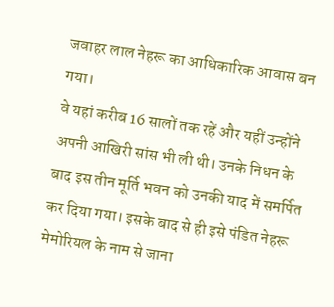जवाहर लाल नेहरू का आधिकारिक आवास बन गया।
वे यहां करीब 16 सालों तक रहें और यहीं उन्होंने अपनी आखिरी सांस भी ली थी। उनके निधन के बाद इस तीन मूर्ति भवन को उनकी याद में समर्पित कर दिया गया। इसके बाद से ही इसे पंडित नेहरू मेमोरियल के नाम से जाना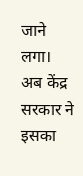जाने लगा। अब केंद्र सरकार ने इसका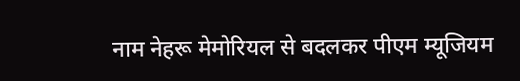नाम नेहरू मेमोरियल से बदलकर पीएम म्यूजियम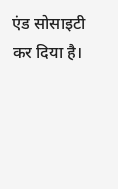एंड सोसाइटी कर दिया है।